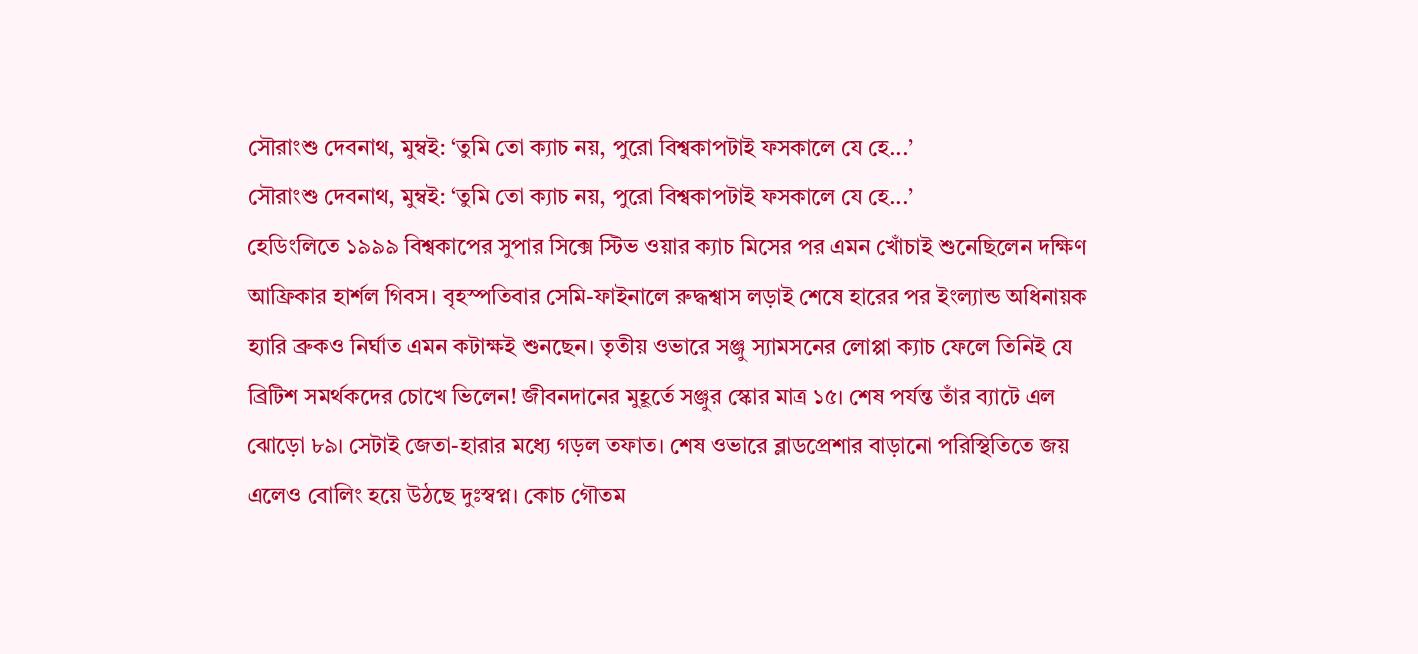সৌরাংশু দেবনাথ, মুম্বই: ‘তুমি তো ক্যাচ নয়, পুরো বিশ্বকাপটাই ফসকালে যে হে...’
সৌরাংশু দেবনাথ, মুম্বই: ‘তুমি তো ক্যাচ নয়, পুরো বিশ্বকাপটাই ফসকালে যে হে...’
হেডিংলিতে ১৯৯৯ বিশ্বকাপের সুপার সিক্সে স্টিভ ওয়ার ক্যাচ মিসের পর এমন খোঁচাই শুনেছিলেন দক্ষিণ আফ্রিকার হার্শল গিবস। বৃহস্পতিবার সেমি-ফাইনালে রুদ্ধশ্বাস লড়াই শেষে হারের পর ইংল্যান্ড অধিনায়ক হ্যারি ব্রুকও নির্ঘাত এমন কটাক্ষই শুনছেন। তৃতীয় ওভারে সঞ্জু স্যামসনের লোপ্পা ক্যাচ ফেলে তিনিই যে ব্রিটিশ সমর্থকদের চোখে ভিলেন! জীবনদানের মুহূর্তে সঞ্জুর স্কোর মাত্র ১৫। শেষ পর্যন্ত তাঁর ব্যাটে এল ঝোড়ো ৮৯। সেটাই জেতা-হারার মধ্যে গড়ল তফাত। শেষ ওভারে ব্লাডপ্রেশার বাড়ানো পরিস্থিতিতে জয় এলেও বোলিং হয়ে উঠছে দুঃস্বপ্ন। কোচ গৌতম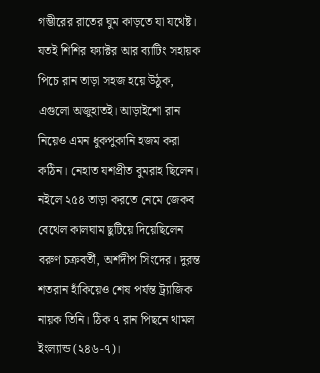গম্ভীরের রাতের ঘুম কাড়তে যা যথেষ্ট। যতই শিশির ফ্যাক্টর আর ব্যাটিং সহায়ক পিচে রান তাড়া সহজ হয়ে উঠুক, এগুলো অজুহাতই। আড়াইশো রান নিয়েও এমন ধুকপুকানি হজম করা কঠিন। নেহাত যশপ্রীত বুমরাহ ছিলেন। নইলে ২৫৪ তাড়া করতে নেমে জেকব বেথেল কালঘাম ছুটিয়ে দিয়েছিলেন বরুণ চক্রবর্তী, অর্শদীপ সিংদের। দুরন্ত শতরান হাঁকিয়েও শেষ পর্যন্ত ট্র্যাজিক নায়ক তিনি। ঠিক ৭ রান পিছনে থামল ইংল্যান্ড (২৪৬-৭)।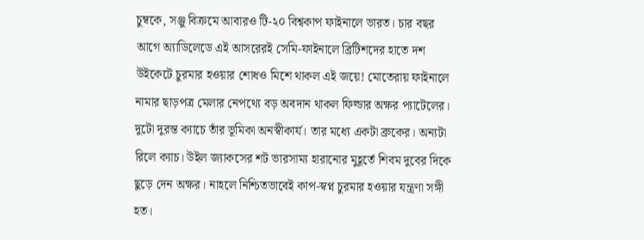চুম্বকে, সঞ্জু বিক্রমে আবারও টি-২০ বিশ্বকাপ ফাইনালে ভারত। চার বছর আগে অ্যাডিলেডে এই আসরেরই সেমি-ফাইনালে ব্রিটিশদের হাতে দশ উইকেটে চুরমার হওয়ার শোধও মিশে থাকল এই জয়ে! মোতেরায় ফাইনালে নামার ছাড়পত্র মেলার নেপথ্যে বড় অবদান থাকল ফিল্ডার অক্ষর প্যাটেলের। দুটো দুরন্ত ক্যাচে তাঁর ভূমিকা অনস্বীকার্য। তার মধ্যে একটা ব্রুকের। অন্যটা রিলে ক্যাচ। উইল জ্যাকসের শট ভারসাম্য হারানোর মুহূর্তে শিবম দুবের দিকে ছুড়ে দেন অক্ষর। নাহলে নিশ্চিতভাবেই কাপ-স্বপ্ন চুরমার হওয়ার যন্ত্রণা সঙ্গী হত।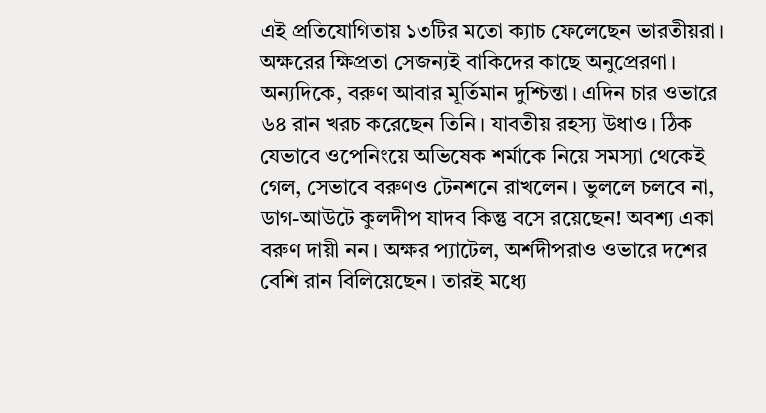এই প্রতিযোগিতায় ১৩টির মতো ক্যাচ ফেলেছেন ভারতীয়রা। অক্ষরের ক্ষিপ্রতা সেজন্যই বাকিদের কাছে অনুপ্রেরণা। অন্যদিকে, বরুণ আবার মূর্তিমান দুশ্চিন্তা। এদিন চার ওভারে ৬৪ রান খরচ করেছেন তিনি। যাবতীয় রহস্য উধাও। ঠিক যেভাবে ওপেনিংয়ে অভিষেক শর্মাকে নিয়ে সমস্যা থেকেই গেল, সেভাবে বরুণও টেনশনে রাখলেন। ভুললে চলবে না, ডাগ-আউটে কুলদীপ যাদব কিন্তু বসে রয়েছেন! অবশ্য একা বরুণ দায়ী নন। অক্ষর প্যাটেল, অর্শদীপরাও ওভারে দশের বেশি রান বিলিয়েছেন। তারই মধ্যে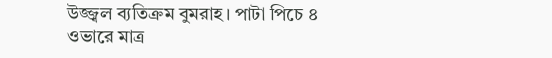উজ্জ্বল ব্যতিক্রম বুমরাহ। পাটা পিচে ৪ ওভারে মাত্র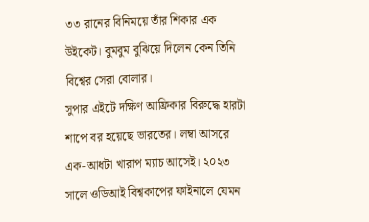৩৩ রানের বিনিময়ে তাঁর শিকার এক উইকেট। বুমবুম বুঝিয়ে দিলেন কেন তিনি বিশ্বের সেরা বোলার।
সুপার এইটে দক্ষিণ আফ্রিকার বিরুদ্ধে হারটা শাপে বর হয়েছে ভারতের। লম্বা আসরে এক-আধটা খারাপ ম্যাচ আসেই। ২০২৩ সালে ওডিআই বিশ্বকাপের ফাইনালে যেমন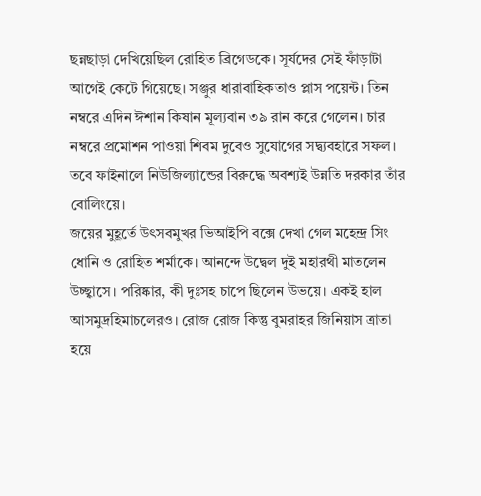ছন্নছাড়া দেখিয়েছিল রোহিত ব্রিগেডকে। সূর্যদের সেই ফাঁড়াটা আগেই কেটে গিয়েছে। সঞ্জুর ধারাবাহিকতাও প্লাস পয়েন্ট। তিন নম্বরে এদিন ঈশান কিষান মূল্যবান ৩৯ রান করে গেলেন। চার নম্বরে প্রমোশন পাওয়া শিবম দুবেও সুযোগের সদ্ব্যবহারে সফল। তবে ফাইনালে নিউজিল্যান্ডের বিরুদ্ধে অবশ্যই উন্নতি দরকার তাঁর বোলিংয়ে।
জয়ের মুহূর্তে উৎসবমুখর ভিআইপি বক্সে দেখা গেল মহেন্দ্র সিং ধোনি ও রোহিত শর্মাকে। আনন্দে উদ্বেল দুই মহারথী মাতলেন উচ্ছ্বাসে। পরিষ্কার, কী দুঃসহ চাপে ছিলেন উভয়ে। একই হাল আসমুদ্রহিমাচলেরও। রোজ রোজ কিন্তু বুমরাহর জিনিয়াস ত্রাতা হয়ে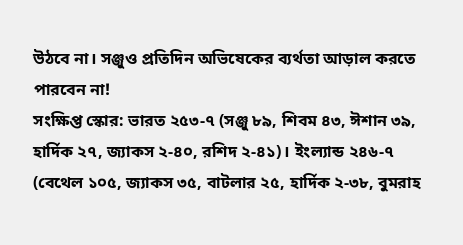উঠবে না। সঞ্জুও প্রতিদিন অভিষেকের ব্যর্থতা আড়াল করতে পারবেন না!
সংক্ষিপ্ত স্কোর: ভারত ২৫৩-৭ (সঞ্জু ৮৯, শিবম ৪৩, ঈশান ৩৯, হার্দিক ২৭, জ্যাকস ২-৪০, রশিদ ২-৪১)। ইংল্যান্ড ২৪৬-৭ (বেথেল ১০৫, জ্যাকস ৩৫, বাটলার ২৫, হার্দিক ২-৩৮, বুমরাহ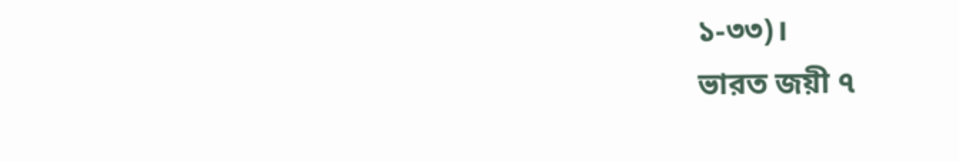১-৩৩)।
ভারত জয়ী ৭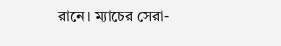রানে। ম্যাচের সেরা-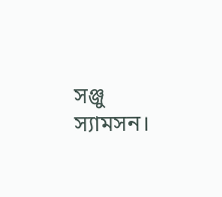সঞ্জু স্যামসন।